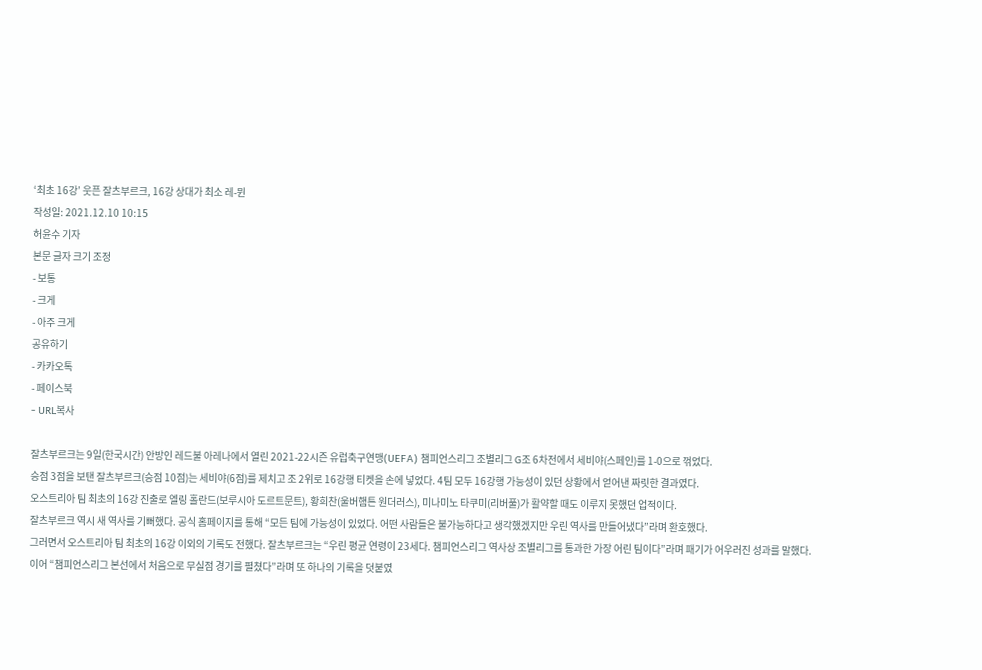‘최초 16강’ 웃픈 잘츠부르크, 16강 상대가 최소 레-뮌
작성일: 2021.12.10 10:15
허윤수 기자
본문 글자 크기 조정
- 보통
- 크게
- 아주 크게
공유하기
- 카카오톡
- 페이스북
- URL복사

잘츠부르크는 9일(한국시간) 안방인 레드불 아레나에서 열린 2021-22시즌 유럽축구연맹(UEFA) 챔피언스리그 조별리그 G조 6차전에서 세비야(스페인)를 1-0으로 꺾었다.
승점 3점을 보탠 잘츠부르크(승점 10점)는 세비야(6점)를 제치고 조 2위로 16강행 티켓을 손에 넣었다. 4팀 모두 16강행 가능성이 있던 상황에서 얻어낸 짜릿한 결과였다.
오스트리아 팀 최초의 16강 진출로 엘링 홀란드(보루시아 도르트문트), 황희찬(울버햄튼 원더러스), 미나미노 타쿠미(리버풀)가 활약할 때도 이루지 못했던 업적이다.
잘츠부르크 역시 새 역사를 기뻐했다. 공식 홈페이지를 통해 “모든 팀에 가능성이 있었다. 어떤 사람들은 불가능하다고 생각했겠지만 우린 역사를 만들어냈다”라며 환호했다.
그러면서 오스트리아 팀 최초의 16강 이외의 기록도 전했다. 잘츠부르크는 “우린 평균 연령이 23세다. 챔피언스리그 역사상 조별리그를 통과한 가장 어린 팀이다”라며 패기가 어우러진 성과를 말했다.
이어 “챔피언스리그 본선에서 처음으로 무실점 경기를 펼쳤다”라며 또 하나의 기록을 덧붙였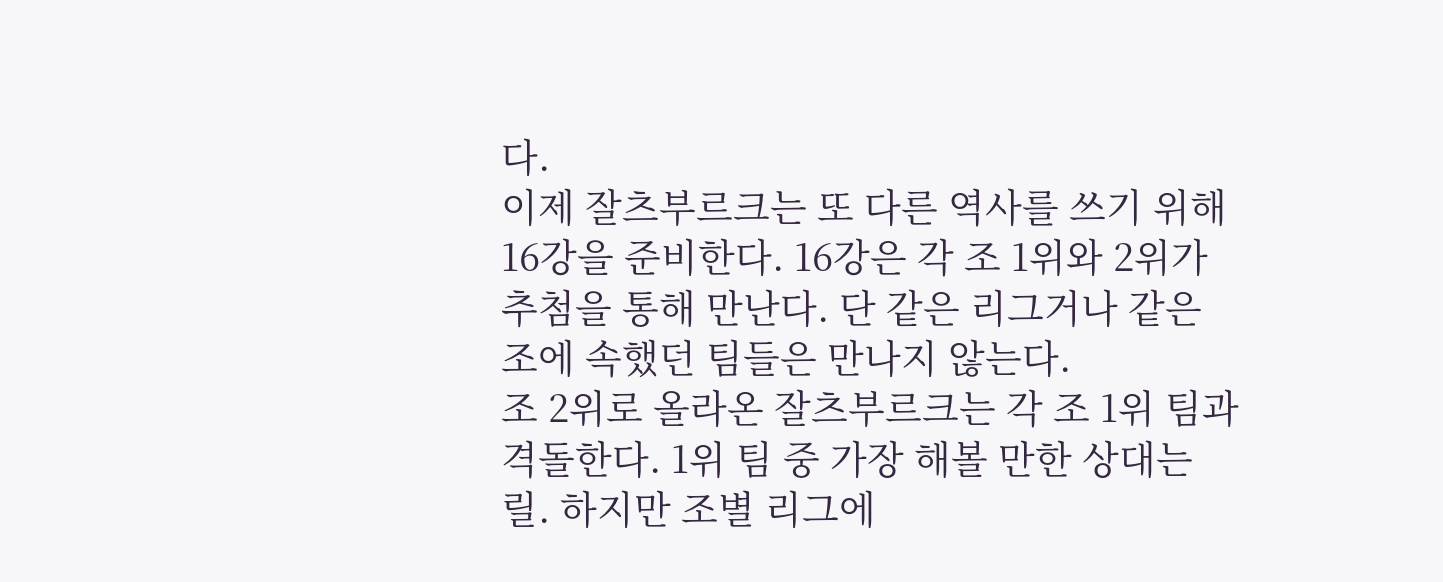다.
이제 잘츠부르크는 또 다른 역사를 쓰기 위해 16강을 준비한다. 16강은 각 조 1위와 2위가 추첨을 통해 만난다. 단 같은 리그거나 같은 조에 속했던 팀들은 만나지 않는다.
조 2위로 올라온 잘츠부르크는 각 조 1위 팀과 격돌한다. 1위 팀 중 가장 해볼 만한 상대는 릴. 하지만 조별 리그에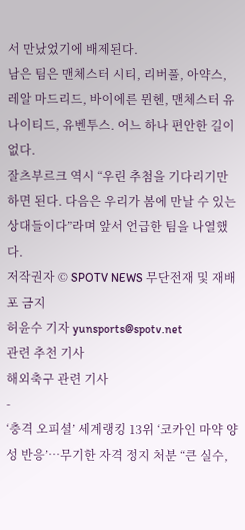서 만났었기에 배제된다.
남은 팀은 맨체스터 시티, 리버풀, 아약스, 레알 마드리드, 바이에른 뮌헨, 맨체스터 유나이티드, 유벤투스. 어느 하나 편안한 길이 없다.
잘츠부르크 역시 “우린 추첨을 기다리기만 하면 된다. 다음은 우리가 봄에 만날 수 있는 상대들이다”라며 앞서 언급한 팀을 나열했다.
저작권자 © SPOTV NEWS 무단전재 및 재배포 금지
허윤수 기자 yunsports@spotv.net
관련 추천 기사
해외축구 관련 기사
-
‘충격 오피셜’ 세계랭킹 13위 ‘코카인 마약 양성 반응’…무기한 자격 정지 처분 “큰 실수,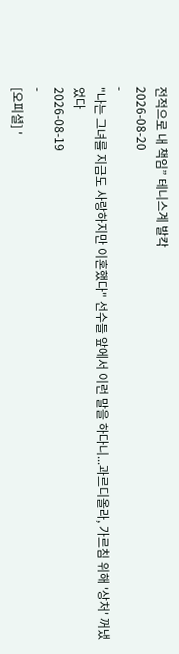전적으로 내 책임” 테니스계 발칵
2026-08-20
-
"나는 그녀를 지금도 사랑하지만 이혼했다" 선수들 앞에서 이런 말을 하다니...과르디올라, 가르침 위해 '상처' 꺼냈었다
2026-08-19
-
[오피셜] '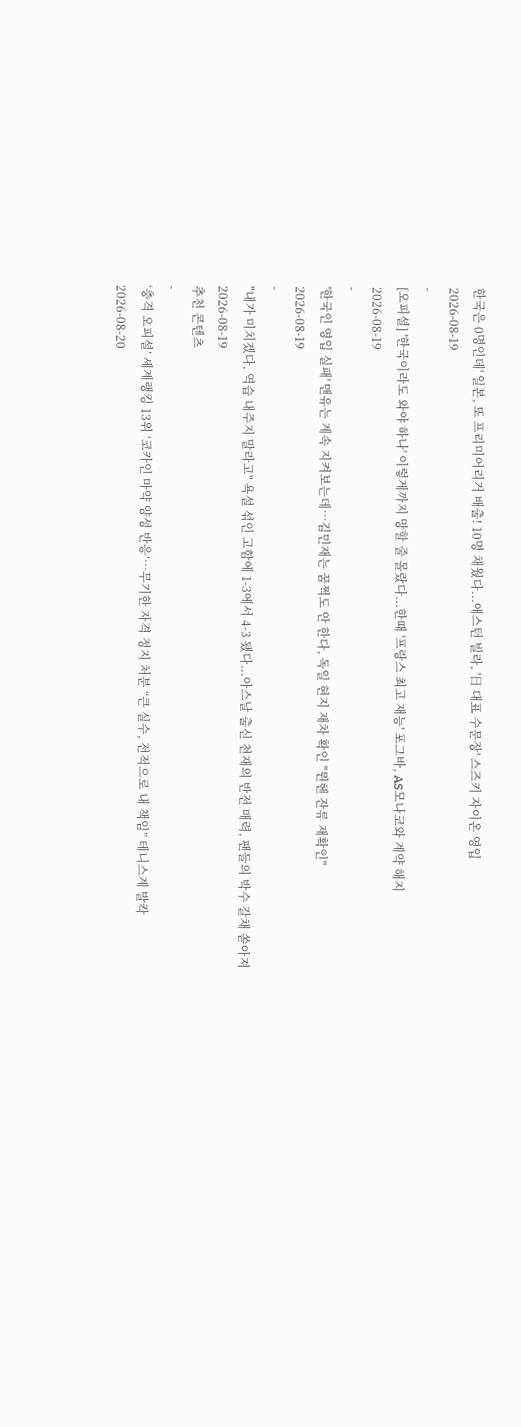한국은 0명인데' 일본, 또 프리미어리거 배출! 10명 채웠다...애스턴 빌라, '日 대표 수문장' 스즈키 자이온 영입
2026-08-19
-
[오피셜] '한국이라도 와야 하나' 이렇게까지 망할 줄 몰랐다...한때 '프랑스 최고 재능' 포그바, AS모나코와 계약 해지
2026-08-19
-
'한국인 영입 실패' 맨유는 계속 지켜보는데…김민재는 꿈쩍도 안 한다, 독일 현지 재차 확인 "뮌헨 잔류 재확인"
2026-08-19
-
"내가 미치겠다, 역습 내주지 말라고" 욕설 섞인 고함에 1-3에서 4-3 됐다...아스날 출신 천재의 반전 매력, 팬들의 박수 갈채 쏟아져
2026-08-19
추천 콘텐츠
-
‘충격 오피셜’ 세계랭킹 13위 ‘코카인 마약 양성 반응’…무기한 자격 정지 처분 “큰 실수, 전적으로 내 책임” 테니스계 발칵
2026-08-20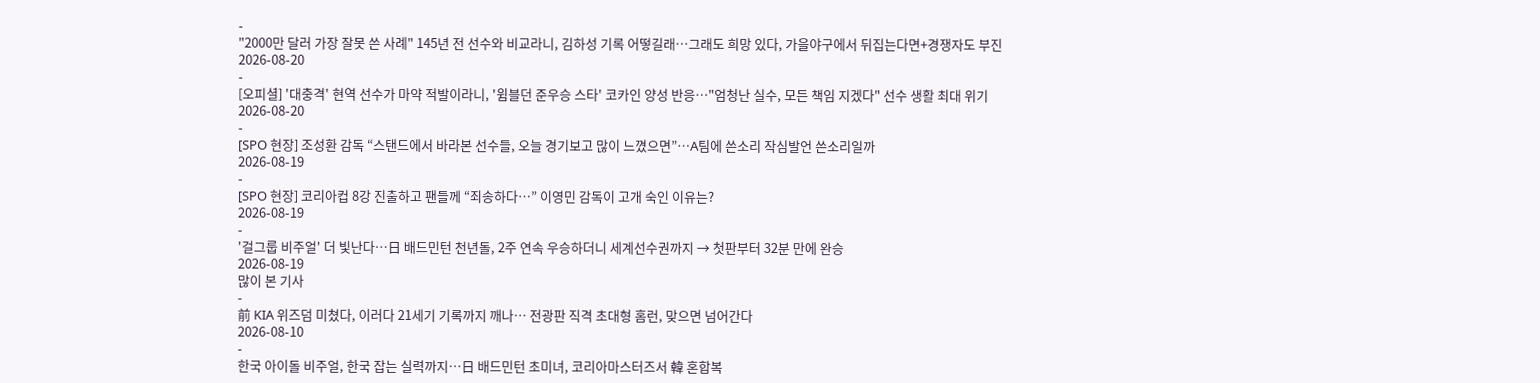-
"2000만 달러 가장 잘못 쓴 사례" 145년 전 선수와 비교라니, 김하성 기록 어떻길래…그래도 희망 있다, 가을야구에서 뒤집는다면+경쟁자도 부진
2026-08-20
-
[오피셜] '대충격' 현역 선수가 마약 적발이라니, '윔블던 준우승 스타' 코카인 양성 반응…"엄청난 실수, 모든 책임 지겠다" 선수 생활 최대 위기
2026-08-20
-
[SPO 현장] 조성환 감독 “스탠드에서 바라본 선수들, 오늘 경기보고 많이 느꼈으면”…A팀에 쓴소리 작심발언 쓴소리일까
2026-08-19
-
[SPO 현장] 코리아컵 8강 진출하고 팬들께 “죄송하다…” 이영민 감독이 고개 숙인 이유는?
2026-08-19
-
'걸그룹 비주얼' 더 빛난다…日 배드민턴 천년돌, 2주 연속 우승하더니 세계선수권까지 → 첫판부터 32분 만에 완승
2026-08-19
많이 본 기사
-
前 KIA 위즈덤 미쳤다, 이러다 21세기 기록까지 깨나… 전광판 직격 초대형 홈런, 맞으면 넘어간다
2026-08-10
-
한국 아이돌 비주얼, 한국 잡는 실력까지…日 배드민턴 초미녀, 코리아마스터즈서 韓 혼합복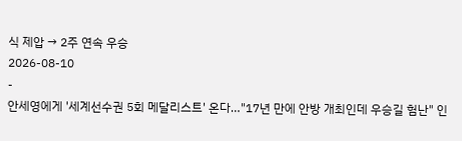식 제압 → 2주 연속 우승
2026-08-10
-
안세영에게 '세계선수권 5회 메달리스트' 온다…"17년 만에 안방 개최인데 우승길 험난" 인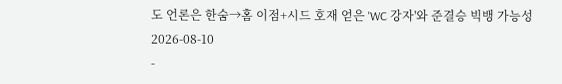도 언론은 한숨→홈 이점+시드 호재 얻은 'WC 강자'와 준결승 빅뱅 가능성
2026-08-10
-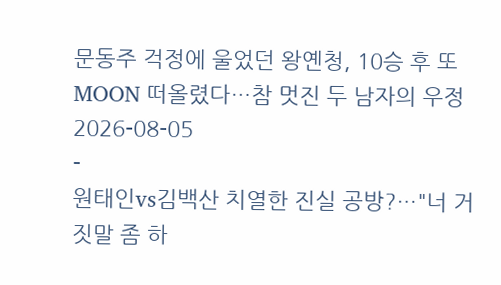문동주 걱정에 울었던 왕옌청, 10승 후 또 MOON 떠올렸다…참 멋진 두 남자의 우정
2026-08-05
-
원태인vs김백산 치열한 진실 공방?…"너 거짓말 좀 하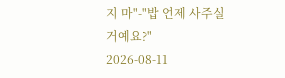지 마"-"밥 언제 사주실 거예요?"
2026-08-11